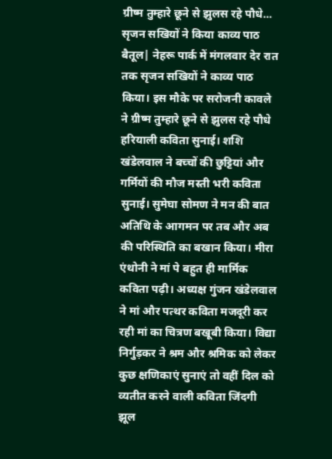ग्रीष्म तुम्हारे छूने से झुलस रहे पौधे...
सृजन सखियों ने किया काव्य पाठ
बैतूल| नेहरू पार्क में मंगलवार देर रात तक सृजन सखियों ने काव्य पाठ किया। इस मौके पर सरोजनी कावले ने ग्रीष्म तुम्हारे छूने से झुलस रहे पौधे हरियाली कविता सुनाई। शशि खंडेलवाल ने बच्चों की छुट्टियां और गर्मियों की मौज मस्ती भरी कविता सुनाई। सुमेघा सोमण ने मन की बात अतिथि के आगमन पर तब और अब की परिस्थिति का बखान किया। मीरा एंथोनी ने मां पे बहुत ही मार्मिक कविता पढ़ी। अध्यक्ष गुंजन खंडेलवाल ने मां और पत्थर कविता मजदूरी कर रही मां का चित्रण बखूबी किया। विद्या निर्गुड़कर ने श्रम और श्रमिक को लेकर कुछ क्षणिकाएं सुनाएं तो वहीं दिल को व्यतीत करने वाली कविता जिंदगी झूल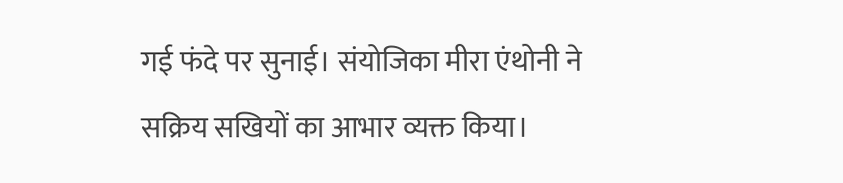गई फंदे पर सुनाई। संयोजिका मीरा एंथोनी ने सक्रिय सखियों का आभार व्यक्त किया।